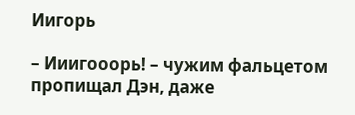Иигорь

– Ииигооорь! – чужим фальцетом пропищал Дэн, даже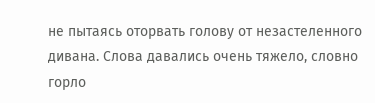не пытаясь оторвать голову от незастеленного дивана. Слова давались очень тяжело, словно горло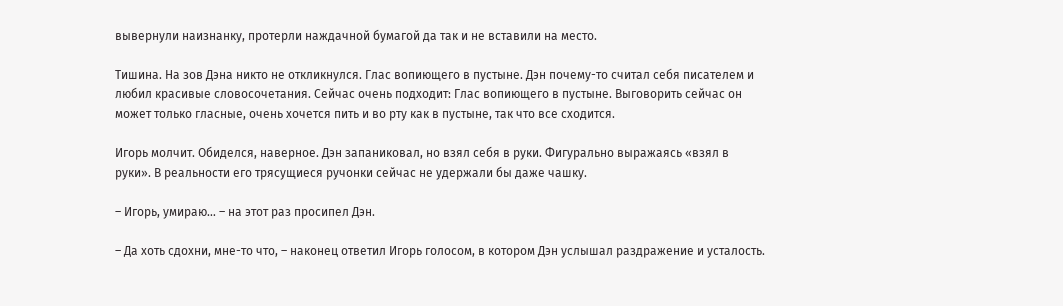вывернули наизнанку, протерли наждачной бумагой да так и не вставили на место.

Тишина. На зов Дэна никто не откликнулся. Глас вопиющего в пустыне. Дэн почему-то считал себя писателем и любил красивые словосочетания. Сейчас очень подходит: Глас вопиющего в пустыне. Выговорить сейчас он может только гласные, очень хочется пить и во рту как в пустыне, так что все сходится.

Игорь молчит. Обиделся, наверное. Дэн запаниковал, но взял себя в руки. Фигурально выражаясь «взял в руки». В реальности его трясущиеся ручонки сейчас не удержали бы даже чашку.

– Игорь, умираю… – на этот раз просипел Дэн.

– Да хоть сдохни, мне-то что, – наконец ответил Игорь голосом, в котором Дэн услышал раздражение и усталость.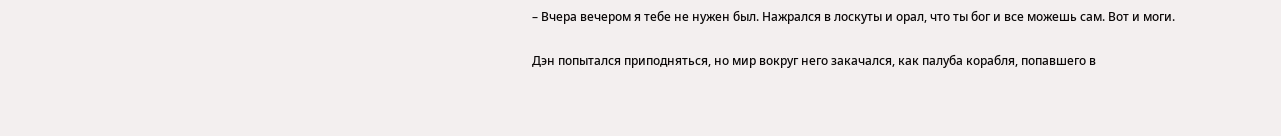– Вчера вечером я тебе не нужен был. Нажрался в лоскуты и орал, что ты бог и все можешь сам. Вот и моги.

Дэн попытался приподняться, но мир вокруг него закачался, как палуба корабля, попавшего в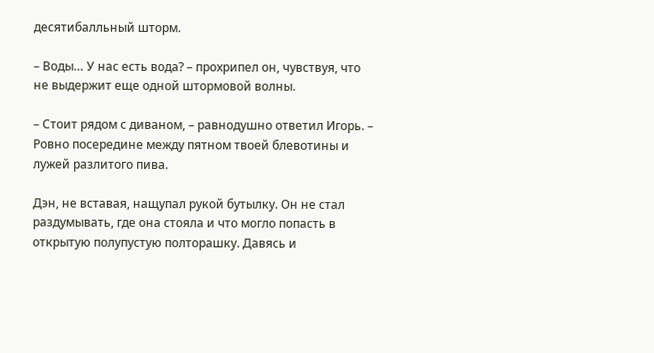десятибалльный шторм.

– Воды… У нас есть вода? – прохрипел он, чувствуя, что не выдержит еще одной штормовой волны.

– Стоит рядом с диваном, – равнодушно ответил Игорь. – Ровно посередине между пятном твоей блевотины и лужей разлитого пива.

Дэн, не вставая, нащупал рукой бутылку. Он не стал раздумывать, где она стояла и что могло попасть в открытую полупустую полторашку. Давясь и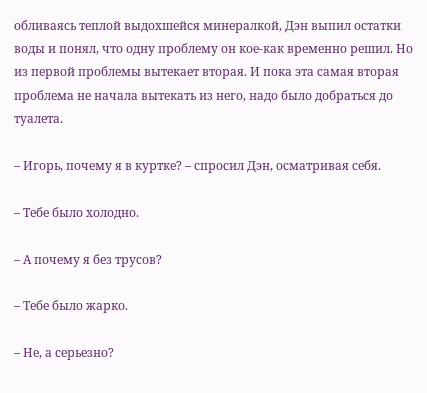обливаясь теплой выдохшейся минералкой, Дэн выпил остатки воды и понял, что одну проблему он кое-как временно решил. Но из первой проблемы вытекает вторая. И пока эта самая вторая проблема не начала вытекать из него, надо было добраться до туалета.

– Игорь, почему я в куртке? – спросил Дэн, осматривая себя.

– Тебе было холодно.

– А почему я без трусов?

– Тебе было жарко.

– Не, а серьезно?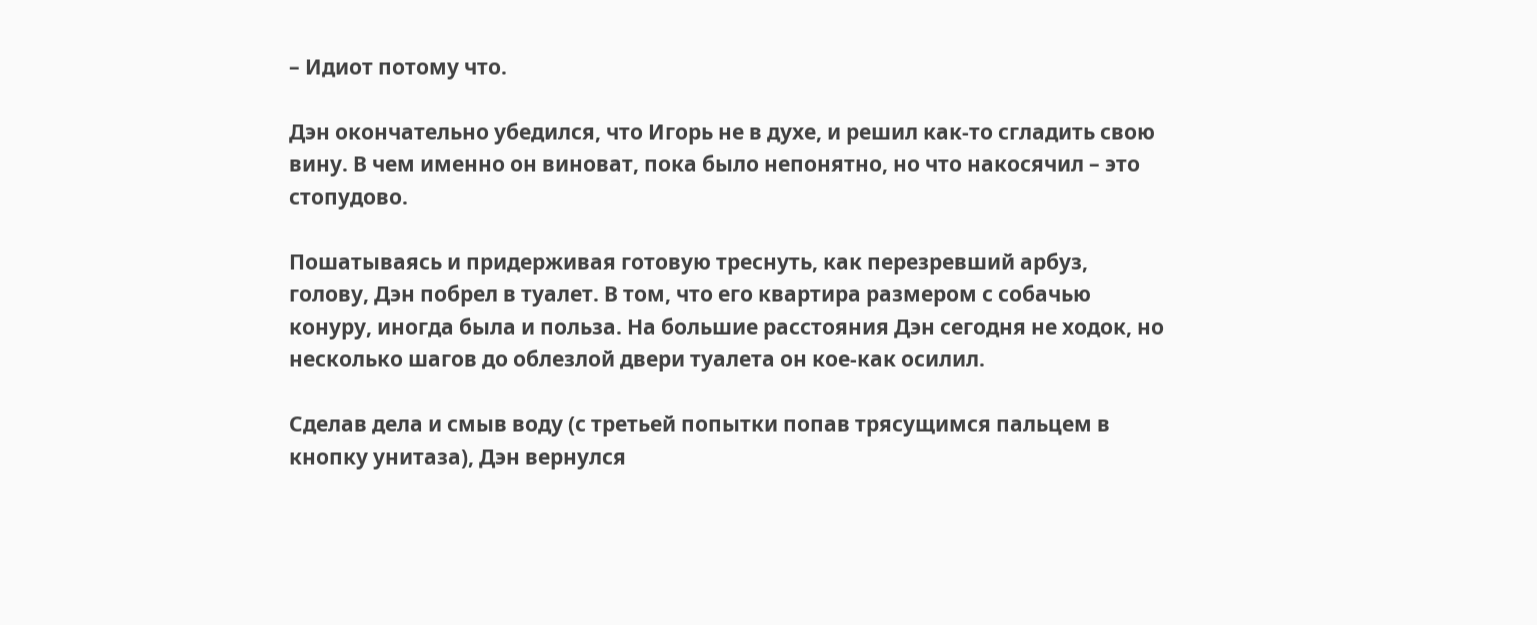– Идиот потому что.

Дэн окончательно убедился, что Игорь не в духе, и решил как-то сгладить свою вину. В чем именно он виноват, пока было непонятно, но что накосячил – это стопудово.

Пошатываясь и придерживая готовую треснуть, как перезревший арбуз, голову, Дэн побрел в туалет. В том, что его квартира размером с собачью конуру, иногда была и польза. На большие расстояния Дэн сегодня не ходок, но несколько шагов до облезлой двери туалета он кое-как осилил.

Сделав дела и смыв воду (с третьей попытки попав трясущимся пальцем в кнопку унитаза), Дэн вернулся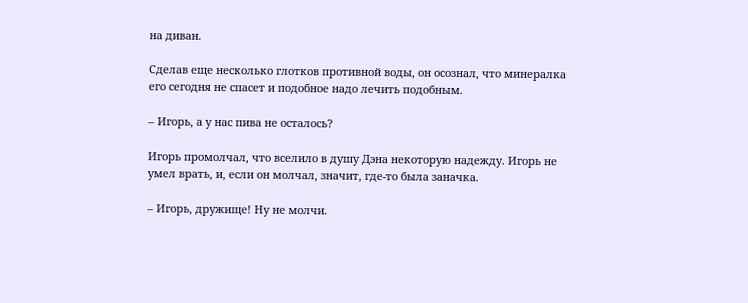на диван.

Сделав еще несколько глотков противной воды, он осознал, что минералка его сегодня не спасет и подобное надо лечить подобным.

– Игорь, а у нас пива не осталось?

Игорь промолчал, что вселило в душу Дэна некоторую надежду. Игорь не умел врать, и, если он молчал, значит, где-то была заначка.

– Игорь, дружище! Ну не молчи.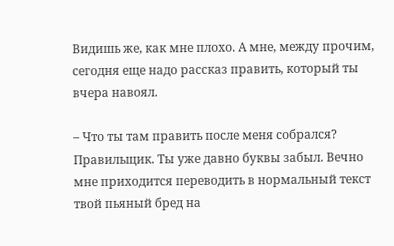Видишь же, как мне плохо. А мне, между прочим, сегодня еще надо рассказ править, который ты вчера навоял.

– Что ты там править после меня собрался? Правильщик. Ты уже давно буквы забыл. Вечно мне приходится переводить в нормальный текст твой пьяный бред на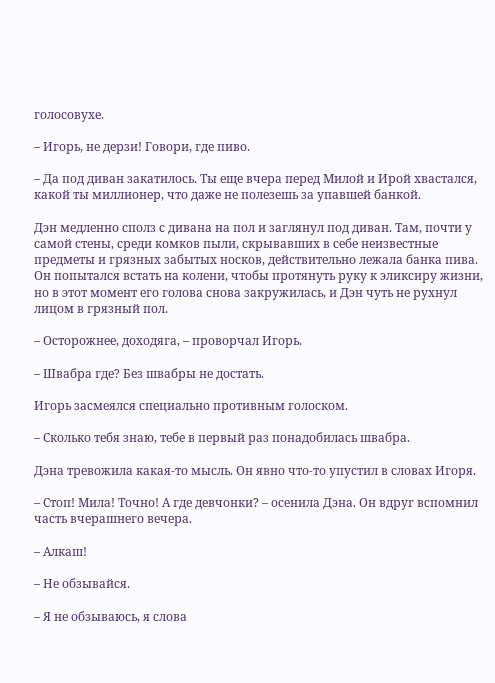голосовухе.

– Игорь, не дерзи! Говори, где пиво.

– Да под диван закатилось. Ты еще вчера перед Милой и Ирой хвастался, какой ты миллионер, что даже не полезешь за упавшей банкой.

Дэн медленно сполз с дивана на пол и заглянул под диван. Там, почти у самой стены, среди комков пыли, скрывавших в себе неизвестные предметы и грязных забытых носков, действительно лежала банка пива. Он попытался встать на колени, чтобы протянуть руку к эликсиру жизни, но в этот момент его голова снова закружилась, и Дэн чуть не рухнул лицом в грязный пол.

– Осторожнее, доходяга, – проворчал Игорь.

– Швабра где? Без швабры не достать.

Игорь засмеялся специально противным голоском.

– Сколько тебя знаю, тебе в первый раз понадобилась швабра.

Дэна тревожила какая-то мысль. Он явно что-то упустил в словах Игоря.

– Стоп! Мила! Точно! А где девчонки? – осенила Дэна. Он вдруг вспомнил часть вчерашнего вечера.

– Алкаш!

– Не обзывайся.

– Я не обзываюсь, я слова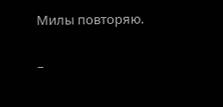Милы повторяю.

–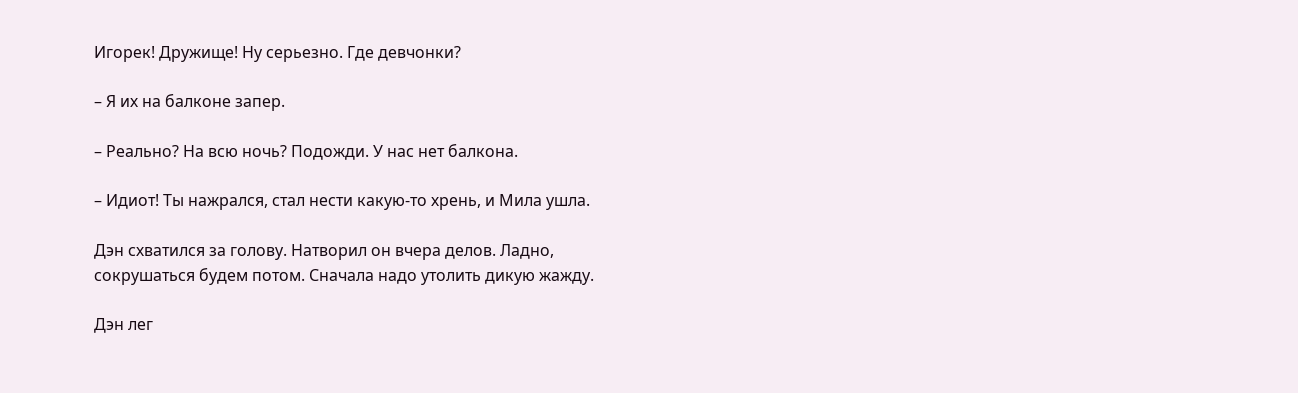Игорек! Дружище! Ну серьезно. Где девчонки?

– Я их на балконе запер.

– Реально? На всю ночь? Подожди. У нас нет балкона.

– Идиот! Ты нажрался, стал нести какую-то хрень, и Мила ушла.

Дэн схватился за голову. Натворил он вчера делов. Ладно, сокрушаться будем потом. Сначала надо утолить дикую жажду.

Дэн лег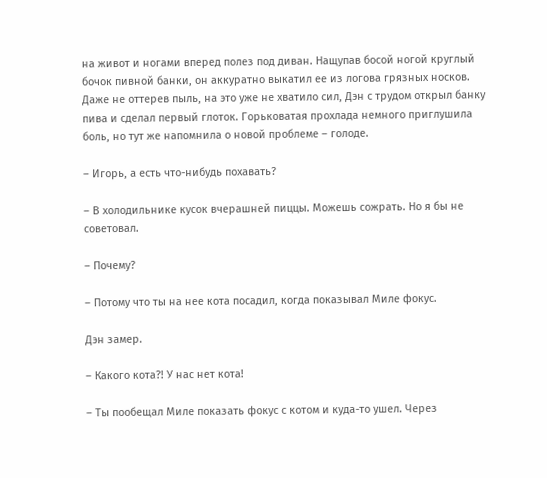на живот и ногами вперед полез под диван. Нащупав босой ногой круглый бочок пивной банки, он аккуратно выкатил ее из логова грязных носков. Даже не оттерев пыль, на это уже не хватило сил, Дэн с трудом открыл банку пива и сделал первый глоток. Горьковатая прохлада немного приглушила боль, но тут же напомнила о новой проблеме – голоде.

– Игорь, а есть что-нибудь похавать?

– В холодильнике кусок вчерашней пиццы. Можешь сожрать. Но я бы не советовал.

– Почему?

– Потому что ты на нее кота посадил, когда показывал Миле фокус.

Дэн замер.

– Какого кота?! У нас нет кота!

– Ты пообещал Миле показать фокус с котом и куда-то ушел. Через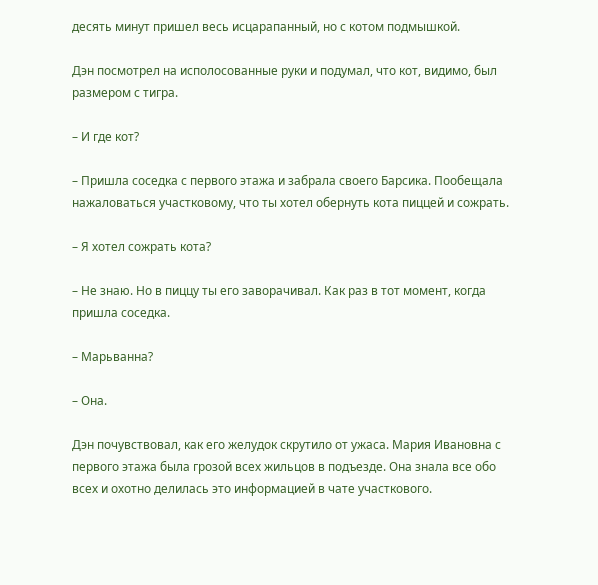десять минут пришел весь исцарапанный, но с котом подмышкой.

Дэн посмотрел на исполосованные руки и подумал, что кот, видимо, был размером с тигра.

– И где кот?

– Пришла соседка с первого этажа и забрала своего Барсика. Пообещала нажаловаться участковому, что ты хотел обернуть кота пиццей и сожрать.

– Я хотел сожрать кота?

– Не знаю. Но в пиццу ты его заворачивал. Как раз в тот момент, когда пришла соседка.

– Марьванна?

– Она.

Дэн почувствовал, как его желудок скрутило от ужаса. Мария Ивановна с первого этажа была грозой всех жильцов в подъезде. Она знала все обо всех и охотно делилась это информацией в чате участкового.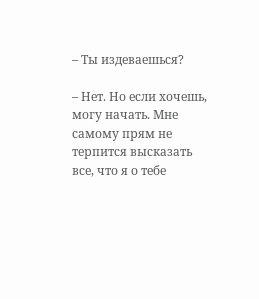– Ты издеваешься?

– Нет. Но если хочешь, могу начать. Мне самому прям не терпится высказать все, что я о тебе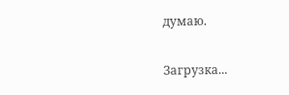думаю.

Загрузка...